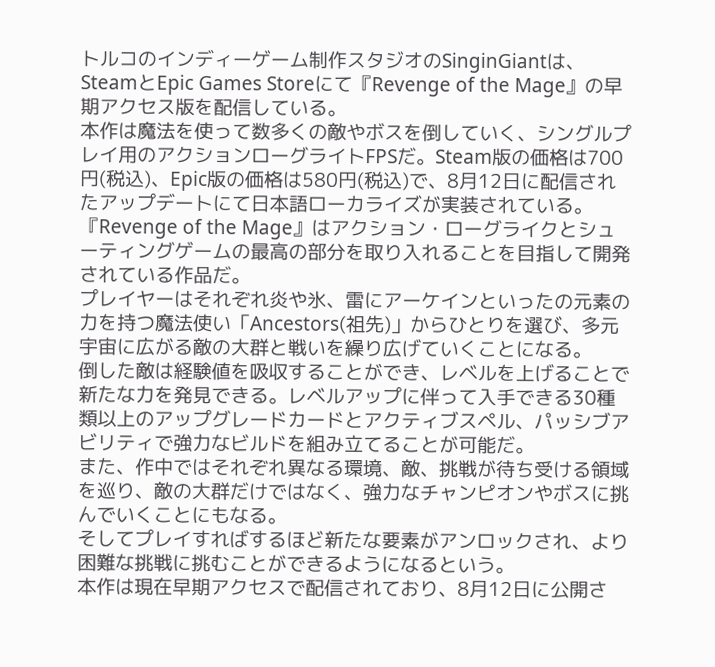トルコのインディーゲーム制作スタジオのSinginGiantは、SteamとEpic Games Storeにて『Revenge of the Mage』の早期アクセス版を配信している。
本作は魔法を使って数多くの敵やボスを倒していく、シングルプレイ用のアクションローグライトFPSだ。Steam版の価格は700円(税込)、Epic版の価格は580円(税込)で、8月12日に配信されたアップデートにて日本語ローカライズが実装されている。
『Revenge of the Mage』はアクション・ローグライクとシューティングゲームの最高の部分を取り入れることを目指して開発されている作品だ。
プレイヤーはそれぞれ炎や氷、雷にアーケインといったの元素の力を持つ魔法使い「Ancestors(祖先)」からひとりを選び、多元宇宙に広がる敵の大群と戦いを繰り広げていくことになる。
倒した敵は経験値を吸収することができ、レベルを上げることで新たな力を発見できる。レベルアップに伴って入手できる30種類以上のアップグレードカードとアクティブスペル、パッシブアビリティで強力なビルドを組み立てることが可能だ。
また、作中ではそれぞれ異なる環境、敵、挑戦が待ち受ける領域を巡り、敵の大群だけではなく、強力なチャンピオンやボスに挑んでいくことにもなる。
そしてプレイすればするほど新たな要素がアンロックされ、より困難な挑戦に挑むことができるようになるという。
本作は現在早期アクセスで配信されており、8月12日に公開さ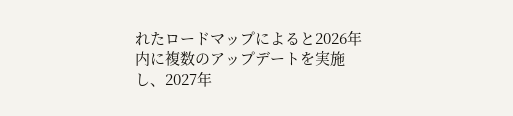れたロードマップによると2026年内に複数のアップデートを実施し、2027年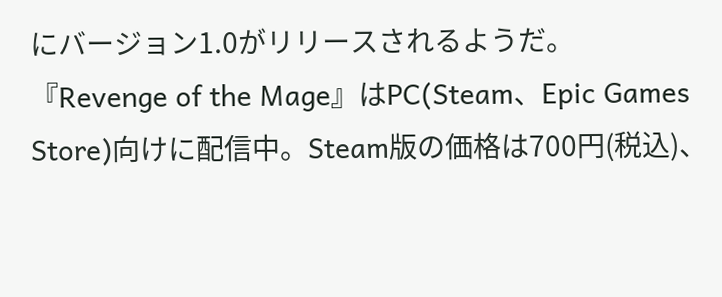にバージョン1.0がリリースされるようだ。
『Revenge of the Mage』はPC(Steam、Epic Games Store)向けに配信中。Steam版の価格は700円(税込)、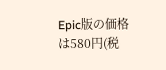Epic版の価格は580円(税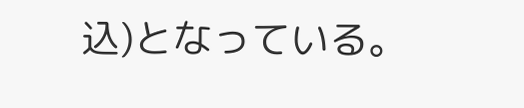込)となっている。